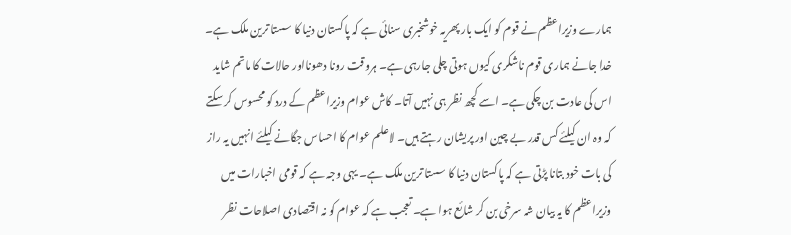ہمارے وزیراعظم نے قوم کو ایک بار پھریہ خوشخبری سنائی ہے کہ پاکستان دنیا کا سستا ترین ملک ہے۔ خدا جانے ہماری قوم ناشکری کیوں ہوتی چلی جارہی ہے۔ ہروقت رونا دھونااور حالات کا ماتم شاید اس کی عادت بن چکی ہے۔ اسے کچھ نظر ہی نہیں آتا۔ کاش عوام وزیراعظم کے درد کو محسوس کر سکتے کہ وہ ان کیلئے کس قدر بے چین اور پریشان رہتے ہیں۔ لاعلم عوام کا احساس جگانے کیلئے انہیں یہ راز کی بات خود بتانا پڑتی ہے کہ پاکستان دنیا کا سستا ترین ملک ہے۔ یہی وجہ ہے کہ قومی اخبارات میں وزیراعظم کا یہ بیان شہ سرخی بن کر شائع ہوا ہے۔ تعجب ہے کہ عوام کو نہ اقتصادی اصلاحات نظر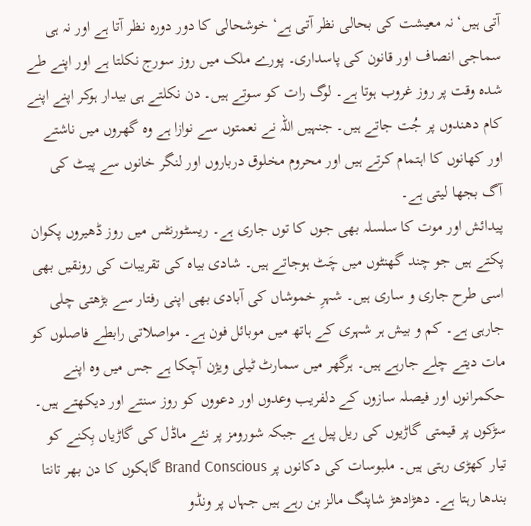آتی ہیں‘ نہ معیشت کی بحالی نظر آتی ہے‘ خوشحالی کا دور دورہ نظر آتا ہے اور نہ ہی سماجی انصاف اور قانون کی پاسداری۔ پورے ملک میں روز سورج نکلتا ہے اور اپنے طے شدہ وقت پر روز غروب ہوتا ہے۔ لوگ رات کو سوتے ہیں۔ دن نکلتے ہی بیدار ہوکر اپنے اپنے کام دھندوں پر جُت جاتے ہیں۔ جنہیں اللہ نے نعمتوں سے نوازا ہے وہ گھروں میں ناشتے اور کھانوں کا اہتمام کرتے ہیں اور محروم مخلوق درباروں اور لنگر خانوں سے پیٹ کی آگ بجھا لیتی ہے۔
پیدائش اور موت کا سلسلہ بھی جوں کا توں جاری ہے۔ ریسٹورنٹس میں روز ڈھیروں پکوان پکتے ہیں جو چند گھنٹوں میں چَٹ ہوجاتے ہیں۔ شادی بیاہ کی تقریبات کی رونقیں بھی اسی طرح جاری و ساری ہیں۔ شہرِ خموشاں کی آبادی بھی اپنی رفتار سے بڑھتی چلی جارہی ہے۔ کم و بیش ہر شہری کے ہاتھ میں موبائل فون ہے۔ مواصلاتی رابطے فاصلوں کو مات دیتے چلے جارہے ہیں۔ ہرگھر میں سمارٹ ٹیلی ویژن آچکا ہے جس میں وہ اپنے حکمرانوں اور فیصلہ سازوں کے دلفریب وعدوں اور دعووں کو روز سنتے اور دیکھتے ہیں۔ سڑکوں پر قیمتی گاڑیوں کی ریل پیل ہے جبکہ شورومز پر نئے ماڈل کی گاڑیاں بِکنے کو تیار کھڑی رہتی ہیں۔ ملبوسات کی دکانوں پر Brand Conscious گاہکوں کا دن بھر تانتا بندھا رہتا ہے۔ دھڑادھڑ شاپنگ مالز بن رہے ہیں جہاں پر ونڈو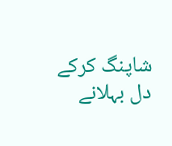شاپنگ کرکے دل بہلانے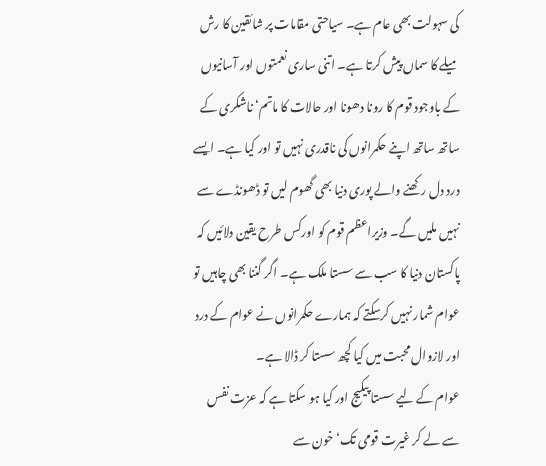کی سہولت بھی عام ہے۔ سیاحتی مقامات پر شائقین کا رش میلے کا سماں پیش کرتا ہے۔ اتنی ساری نعمتوں اور آسانیوں کے باوجود قوم کا رونا دھونا اور حالات کا ماتم‘ ناشکری کے ساتھ ساتھ اپنے حکمرانوں کی ناقدری نہیں تو اور کیا ہے۔ ایسے درد دل رکھنے والے پوری دنیا بھی گھوم لیں تو ڈھونڈے سے نہیں ملیں گے۔ وزیراعظم قوم کو اورکس طرح یقین دلائیں کہ پاکستان دنیا کا سب سے سستا ملک ہے۔ اگر گننا بھی چاہیں تو عوام شمار نہیں کرسکتے کہ ہمارے حکمرانوں نے عوام کے درد اور لازوال محبت میں کیا کچھ سستا کر ڈالا ہے۔
عوام کے لیے سستا پیکیج اور کیا ہو سکتا ہے کہ عزت نفس سے لے کر غیرت قومی تک‘ خون سے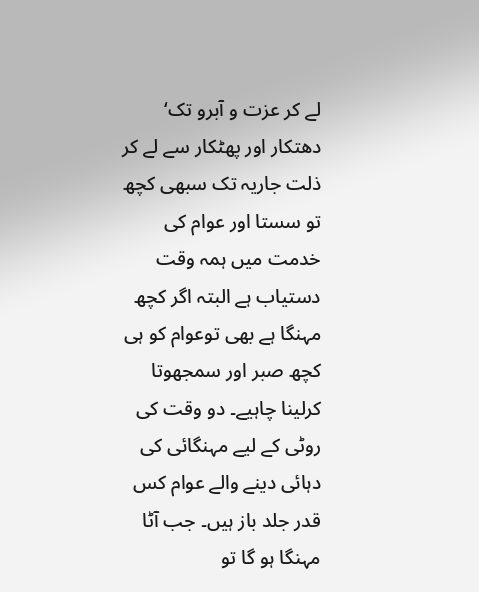لے کر عزت و آبرو تک‘ دھتکار اور پھٹکار سے لے کر ذلت جاریہ تک سبھی کچھ تو سستا اور عوام کی خدمت میں ہمہ وقت دستیاب ہے البتہ اگر کچھ مہنگا ہے بھی توعوام کو ہی کچھ صبر اور سمجھوتا کرلینا چاہیے۔ دو وقت کی روٹی کے لیے مہنگائی کی دہائی دینے والے عوام کس قدر جلد باز ہیں۔ جب آٹا مہنگا ہو گا تو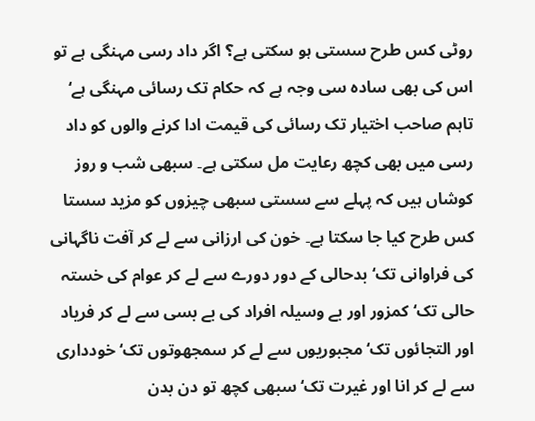روٹی کس طرح سستی ہو سکتی ہے؟ اگر داد رسی مہنگی ہے تو اس کی بھی سادہ سی وجہ ہے کہ حکام تک رسائی مہنگی ہے‘ تاہم صاحب اختیار تک رسائی کی قیمت ادا کرنے والوں کو داد رسی میں بھی کچھ رعایت مل سکتی ہے۔ سبھی شب و روز کوشاں ہیں کہ پہلے سے سستی سبھی چیزوں کو مزید سستا کس طرح کیا جا سکتا ہے۔ خون کی ارزانی سے لے کر آفت ناگہانی کی فراوانی تک‘ بدحالی کے دور دورے سے لے کر عوام کی خستہ حالی تک‘ کمزور اور بے وسیلہ افراد کی بے بسی سے لے کر فریاد اور التجائوں تک‘ مجبوریوں سے لے کر سمجھوتوں تک‘ خودداری سے لے کر انا اور غیرت تک‘ سبھی کچھ تو دن بدن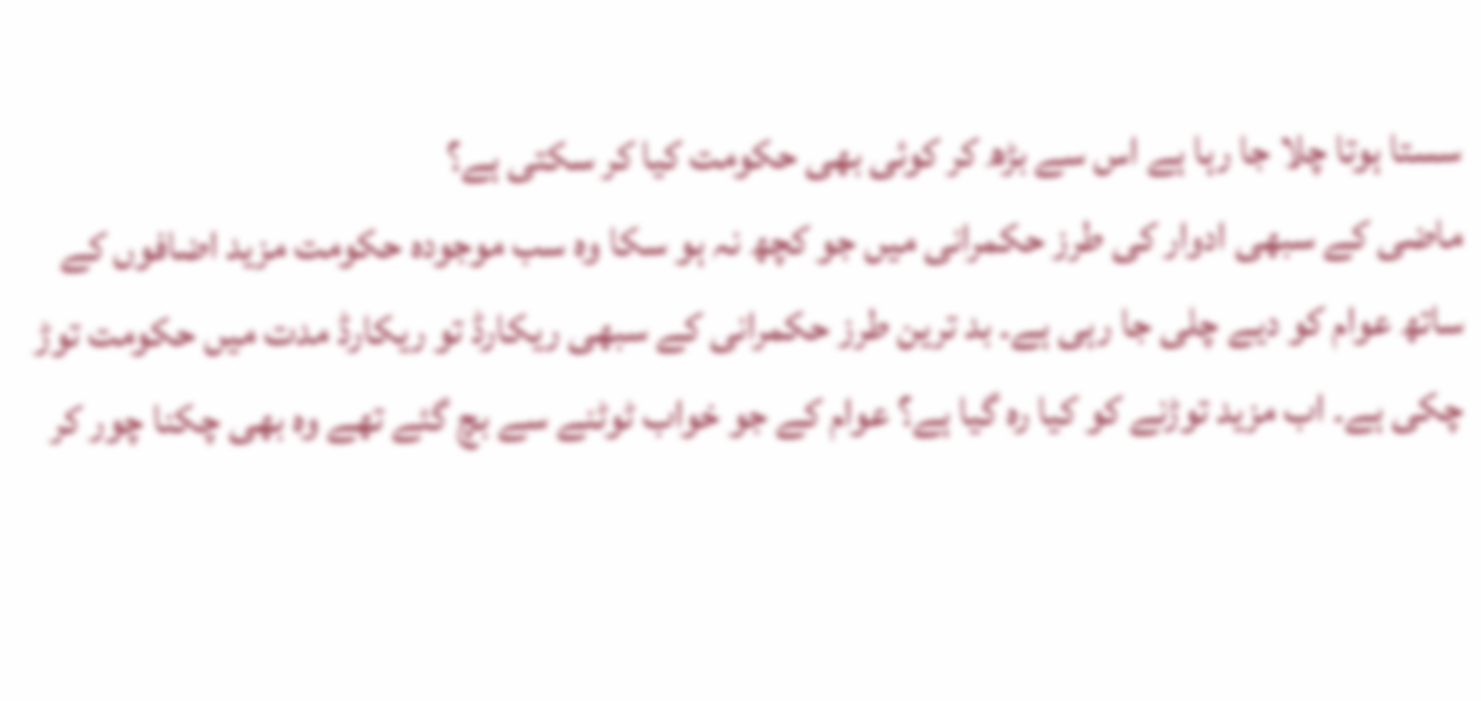سستا ہوتا چلا جا رہا ہے اس سے بڑھ کر کوئی بھی حکومت کیا کر سکتی ہے؟
ماضی کے سبھی ادوار کی طرز حکمرانی میں جو کچھ نہ ہو سکا وہ سب موجودہ حکومت مزید اضافوں کے ساتھ عوام کو دیے چلی جا رہی ہے۔ بد ترین طرز حکمرانی کے سبھی ریکارڈ تو ریکارڈ مدت میں حکومت توڑ چکی ہے۔ اب مزید توڑنے کو کیا رہ گیا ہے؟ عوام کے جو خواب ٹوٹنے سے بچ گئے تھے وہ بھی چکنا چور کر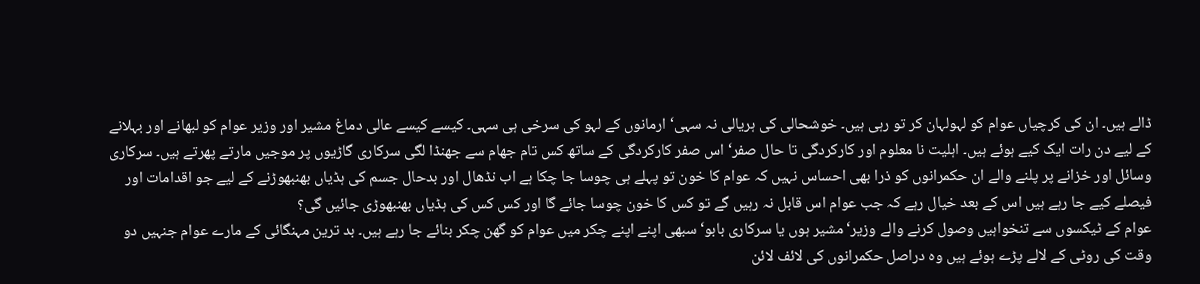ڈالے ہیں۔ ان کی کرچیاں عوام کو لہولہان کر تو رہی ہیں۔ خوشحالی کی ہریالی نہ سہی‘ ارمانوں کے لہو کی سرخی ہی سہی۔ کیسے کیسے عالی دماغ مشیر اور وزیر عوام کو لبھانے اور بہلانے کے لیے دن رات ایک کیے ہوئے ہیں۔ اہلیت نا معلوم اور کارکردگی تا حال صفر‘ اس صفر کارکردگی کے ساتھ کس تام جھام سے جھنڈا لگی سرکاری گاڑیوں پر موجیں مارتے پھرتے ہیں۔ سرکاری وسائل اور خزانے پر پلنے والے ان حکمرانوں کو ذرا بھی احساس نہیں کہ عوام کا خون تو پہلے ہی چوسا جا چکا ہے اب نڈھال اور بدحال جسم کی ہڈیاں بھنبھوڑنے کے لیے جو اقدامات اور فیصلے کیے جا رہے ہیں اس کے بعد خیال رہے کہ جب عوام اس قابل نہ رہیں گے تو کس کا خون چوسا جائے گا اور کس کس کی ہڈیاں بھنبھوڑی جائیں گی؟
عوام کے ٹیکسوں سے تنخواہیں وصول کرنے والے وزیر‘ مشیر ہوں یا سرکاری بابو‘ سبھی اپنے اپنے چکر میں عوام کو گھن چکر بنائے جا رہے ہیں۔ بد ترین مہنگائی کے مارے عوام جنہیں دو وقت کی روٹی کے لالے پڑے ہوئے ہیں وہ دراصل حکمرانوں کی لائف لائن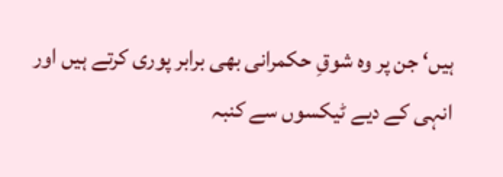ہیں‘ جن پر وہ شوقِ حکمرانی بھی برابر پوری کرتے ہیں اور انہی کے دیے ٹیکسوں سے کنبہ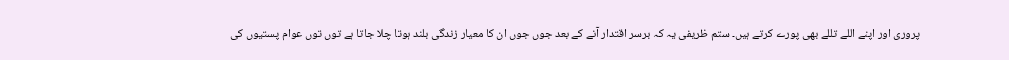پروری اور اپنے اللے تللے بھی پورے کرتے ہیں۔ ستم ظریفی یہ کہ برسر اقتدار آنے کے بعد جوں جوں ان کا معیار زندگی بلند ہوتا چلا جاتا ہے توں توں عوام پستیوں کی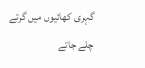گہری کھائیوں میں گرتے چلے جاتے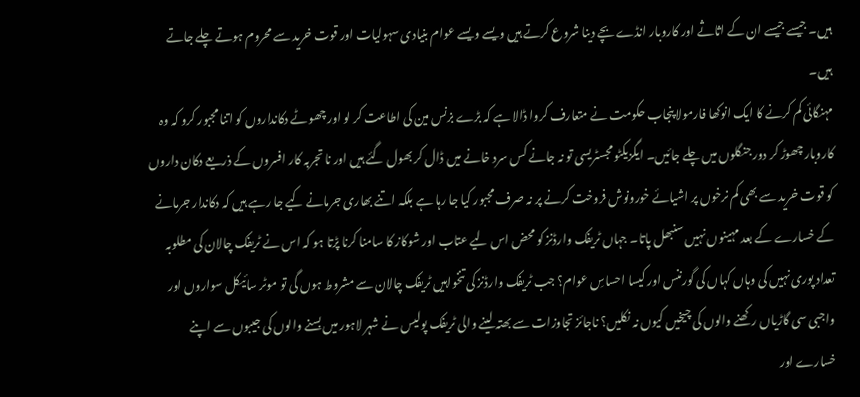ہیں۔ جیسے جیسے ان کے اثاثے اور کاروبار انڈے بچے دینا شروع کرتے ہیں ویسے ویسے عوام بنیادی سہولیات اور قوت خرید سے محروم ہوتے چلے جاتے ہیں۔
مہنگائی کم کرنے کا ایک انوکھا فارمولا پنجاب حکومت نے متعارف کروا ڈالا ہے کہ بڑے بزنس مین کی اطاعت کر لو اور چھوٹے دکانداروں کو اتنا مجبور کرو کہ وہ کاروبار چھوڑ کر دور جنگلوں میں چلے جائیں۔ ایگزیکٹو مجسٹریسی تو نہ جانے کس سرد خانے میں ڈال کر بھول گئے ہیں اور نا تجربہ کار افسروں کے ذریعے دکان داروں کو قوت خرید سے بھی کم نرخوں پر اشیائے خورونوش فروخت کرنے پر نہ صرف مجبور کیا جا رہا ہے بلکہ اتنے بھاری جرمانے کیے جا رہے ہیں کہ دکاندار جرمانے کے خسارے کے بعد مہینوں نہیں سنبھل پاتا۔ جہاں ٹریفک وارڈنز کو محض اس لیے عتاب اور شوکاز کا سامنا کرنا پڑتا ہو کہ اس نے ٹریفک چالان کی مطلوبہ تعداد پوری نہیں کی وہاں کہاں کی گورننس اور کیسا احساسِ عوام؟ جب ٹریفک وارڈنز کی تنخواہیں ٹریفک چالان سے مشروط ہوں گی تو موٹر سائیکل سواروں اور واجبی سی گاڑیاں رکھنے والوں کی چیخیں کیوں نہ نکلیں؟ ناجائز تجاوزات سے بھتہ لینے والی ٹریفک پولیس نے شہر لاہور میں بسنے والوں کی جیبوں سے اپنے خسارے اور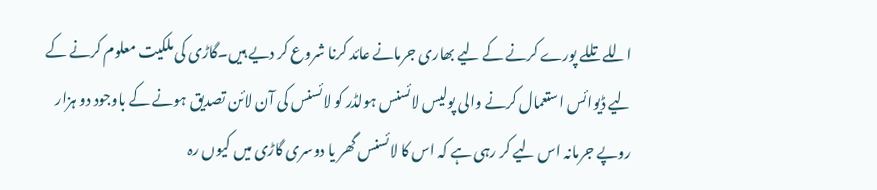اللے تللے پورے کرنے کے لیے بھاری جرمانے عائد کرنا شروع کر دیے ہیں۔گاڑی کی ملکیت معلوم کرنے کے لیے ڈیوائس استعمال کرنے والی پولیس لائسنس ہولڈر کو لائسنس کی آن لائن تصدیق ہونے کے باوجود دو ہزار روپے جرمانہ اس لیے کر رہی ہے کہ اس کا لائسنس گھر یا دوسری گاڑی میں کیوں رہ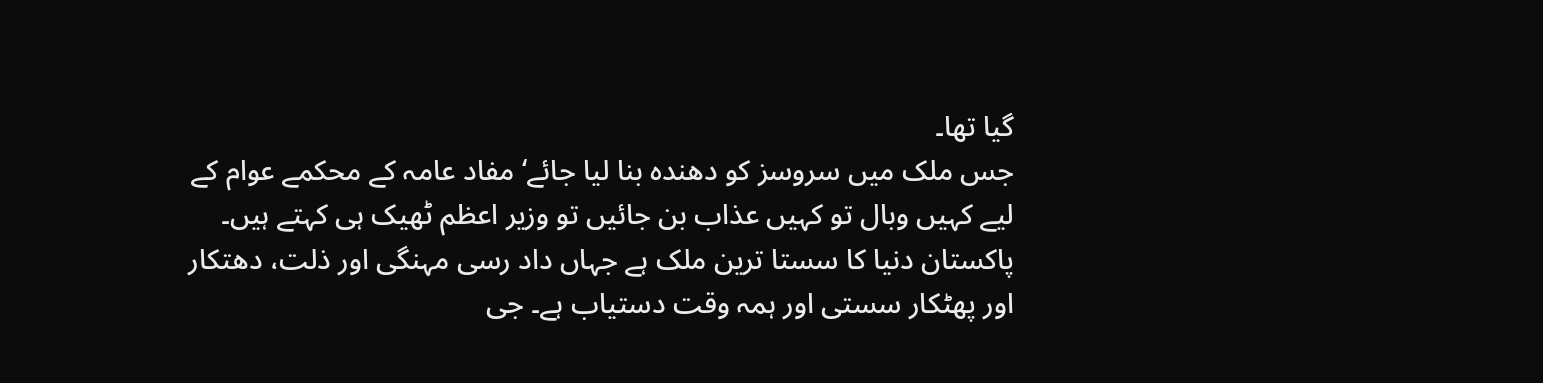گیا تھا۔
جس ملک میں سروسز کو دھندہ بنا لیا جائے‘ مفاد عامہ کے محکمے عوام کے لیے کہیں وبال تو کہیں عذاب بن جائیں تو وزیر اعظم ٹھیک ہی کہتے ہیں۔ پاکستان دنیا کا سستا ترین ملک ہے جہاں داد رسی مہنگی اور ذلت، دھتکار اور پھٹکار سستی اور ہمہ وقت دستیاب ہے۔ جی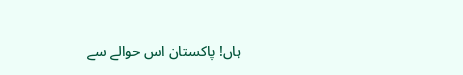ہاں! پاکستان اس حوالے سے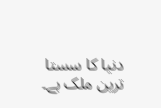دنیا کا سستا ترین ملک ہے۔